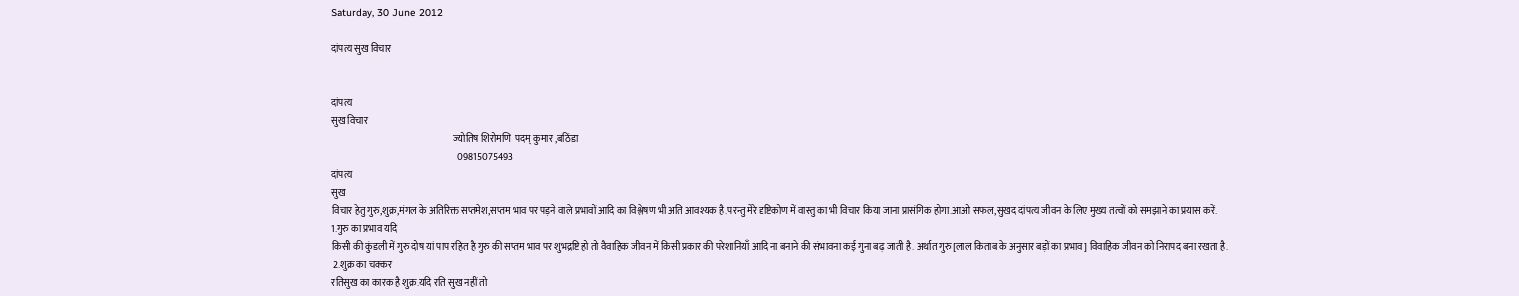Saturday, 30 June 2012

दांपत्य सुख विचार


दांपत्य
सुख विचार
                                                                ज्योतिष शिरोमणि  पदम् कुमार ,बठिंडा
                                                                  09815075493
दांपत्य
सुख
विचार हेतु गुरु,शुक्र,मंगल के अतिरिक्त सप्तमेश,सप्तम भाव पर पड़ने वाले प्रभावों आदि का विश्लेषण भी अति आवश्यक है.परन्तु मेरे दृष्टिकोण में वास्तु का भी विचार किया जाना प्रासंगिक होगा.आओ सफल,सुखद दांपत्य जीवन के लिए मुख्य तत्वों को समझाने का प्रयास करें.
1.गुरु का प्रभाव यदि
किसी की कुंडली में गुरु दोष यां पाप रहित है गुरु की सप्तम भाव पर शुभद्रष्टि हो तो वैवाहिक जीवन में किसी प्रकार की परेशानियाँ आदि ना बनाने की संभावना कई गुना बढ़ जाती है. अर्थात गुरु[लाल किताब के अनुसार बड़ों का प्रभाव] विवाहिक जीवन को निरापद बना रखता है.
 2.शुक्र का चक्कर
रतिसुख का कारक है शुक्र.यदि रति सुख नहीं तो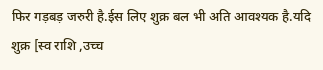फिर गड़बड़ जरुरी है.ईस लिए शुक्र बल भी अति आवश्यक है.यदि शुक्र [स्व राशि ,उच्च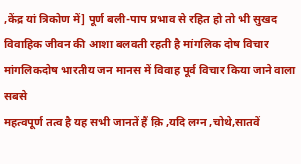,केंद्र यां त्रिकोण में] पूर्ण बली-पाप प्रभाव से रहित हो तो भी सुखद विवाहिक जीवन की आशा बलवती रहती है मांगलिक दोष विचार
मांगलिकदोष भारतीय जन मानस में विवाह पूर्व विचार किया जाने वाला सबसे
महत्वपूर्ण तत्व है यह सभी जानतें हैं क़ि ,यदि लग्न ,चोथे,सातवें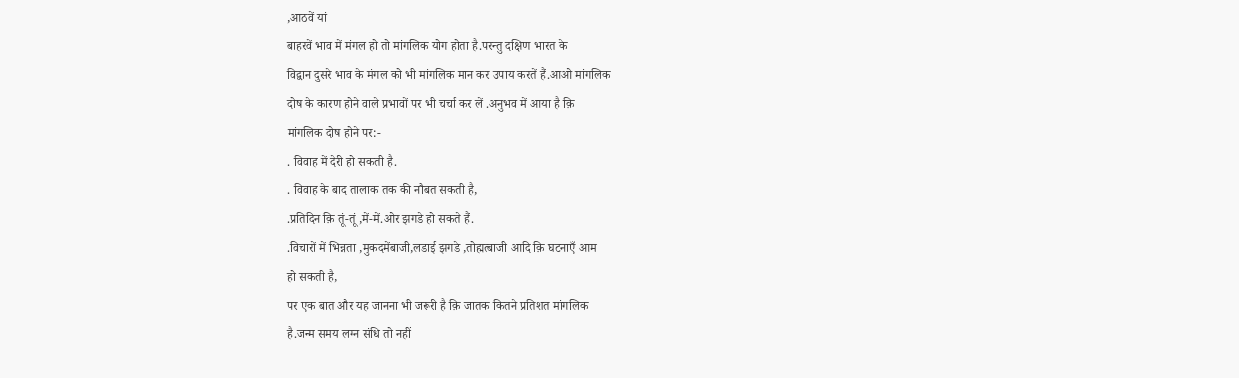,आठवें यां
बाहरवें भाव में मंगल हो तो मांगलिक योग होता है.परन्तु दक्षिण भारत के
विद्वान दुसरे भाव के मंगल को भी मांगलिक मान कर उपाय करतें हैं.आओ मांगलिक
दोष के कारण होने वाले प्रभावों पर भी चर्चा कर लें .अनुभव में आया है क़ि
मांगलिक दोष होने पर:-
. विवाह में देरी हो सकती है.
. विवाह के बाद तालाक तक की नौबत सकती है,
.प्रतिदिन क़ि तूं-तूं ,में-में.ओर झगडे हो सकते हैं.
.विचारों में भिन्नता ,मुकदमेंबाजी,लडाई झगडे ,तोह्मत्बाजी आदि क़ि घटनाएँ आम
हो सकती है,
पर एक बात और यह जानना भी जरूरी है क़ि जातक कितने प्रतिशत मांगलिक
है.जन्म समय लग्न संधि तो नहीं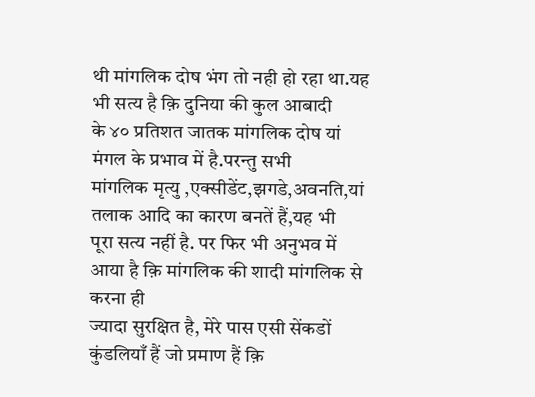थी मांगलिक दोष भंग तो नही हो रहा था.यह भी सत्य है क़ि दुनिया की कुल आबादी
के ४० प्रतिशत जातक मांगलिक दोष यां मंगल के प्रभाव में है.परन्तु सभी
मांगलिक मृत्यु ,एक्सीडेंट,झगडे,अवनति,यां तलाक आदि का कारण बनतें हैं,यह भी
पूरा सत्य नहीं है. पर फिर भी अनुभव में आया है क़ि मांगलिक की शादी मांगलिक से करना ही
ज्यादा सुरक्षित है, मेरे पास एसी सेंकडों कुंडलियाँ हैं जो प्रमाण हैं क़ि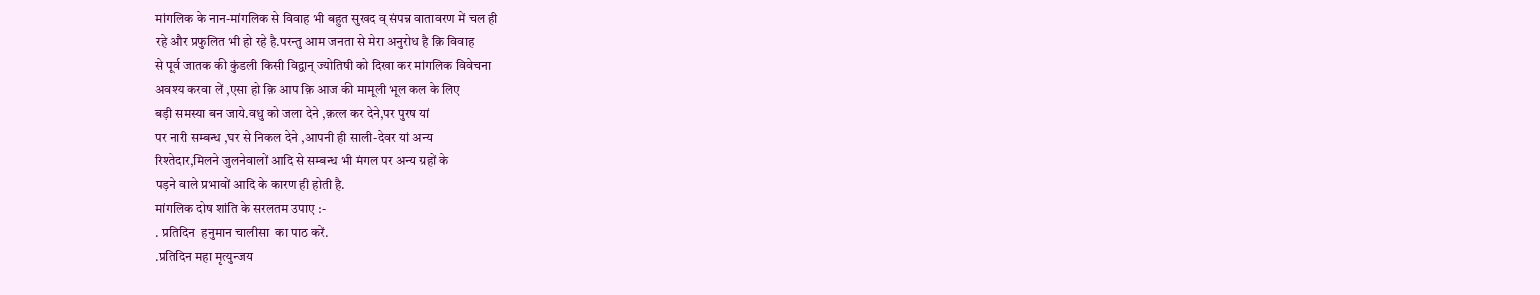मांगलिक के नान-मांगलिक से विवाह भी बहुत सुखद व् संपन्न वातावरण में चल ही
रहे और प्रफुलित भी हो रहे है.परन्तु आम जनता से मेरा अनुरोध है क़ि विवाह
से पूर्व जातक की कुंडली किसी विद्वान् ज्योतिषी को दिखा कर मांगलिक विवेचना
अवश्य करवा लें ,एसा हो क़ि आप क़ि आज की मामूली भूल कल के लिए
बड़ी समस्या बन जाये.वधु को जला देने ,क़त्ल कर देने,पर पुरष यां
पर नारी सम्बन्ध ,घर से निकल देने ,आपनी ही साली-देवर यां अन्य
रिश्तेदार,मिलने जुलनेवालों आदि से सम्बन्ध भी मंगल पर अन्य ग्रहों के
पड़ने वाले प्रभावों आदि के कारण ही होती है.
मांगलिक दोष शांति के सरलतम उपाए :-
. प्रतिदिन  हनुमान चालीसा  का पाठ करें.
.प्रतिदिन महा मृत्युन्जय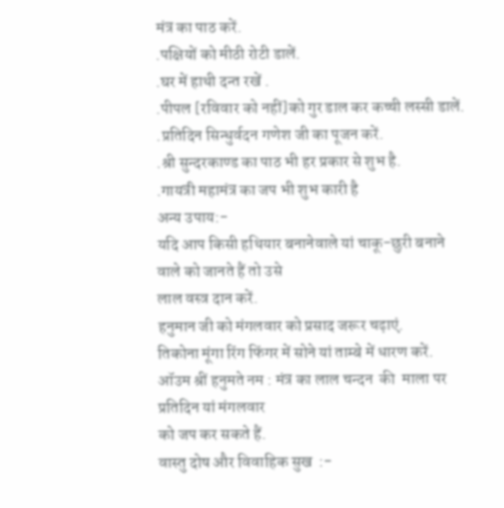मंत्र का पाठ करें.
.पक्षियों को मीठी रोटी डालें.
.घर में हाथी दन्त रखें .
.पीपल [रविवार को नहीं]को गुर डाल कर कच्ची लस्सी डालें.
.प्रतिदिन सिन्धुर्वदन गणेश जी का पूजन करें.
.श्री सुन्दरकाण्ड का पाठ भी हर प्रकार से शुभ है.
.गायत्री महामंत्र का जप भी शुभ कारी है
अन्य उपाय:-
यदि आप किसी हथियार बनानेवाले यां चाकू-छुरी बनाने वाले को जानते हैं तो उसे
लाल वस्त्र दान करें.
हनुमान जी को मंगलवार को प्रसाद जरूर चढ़ाएं.
तिकोना मूंगा रिंग फिंगर में सोने यां ताम्बे में धारण करें.
ऑउम श्रीं हनुमते नम : मंत्र का लाल चन्दन  की  माला पर प्रतिदिन यां मंगलवार
को जप कर सकते हैं.
वास्तु दोष और विवाहिक सुख  :-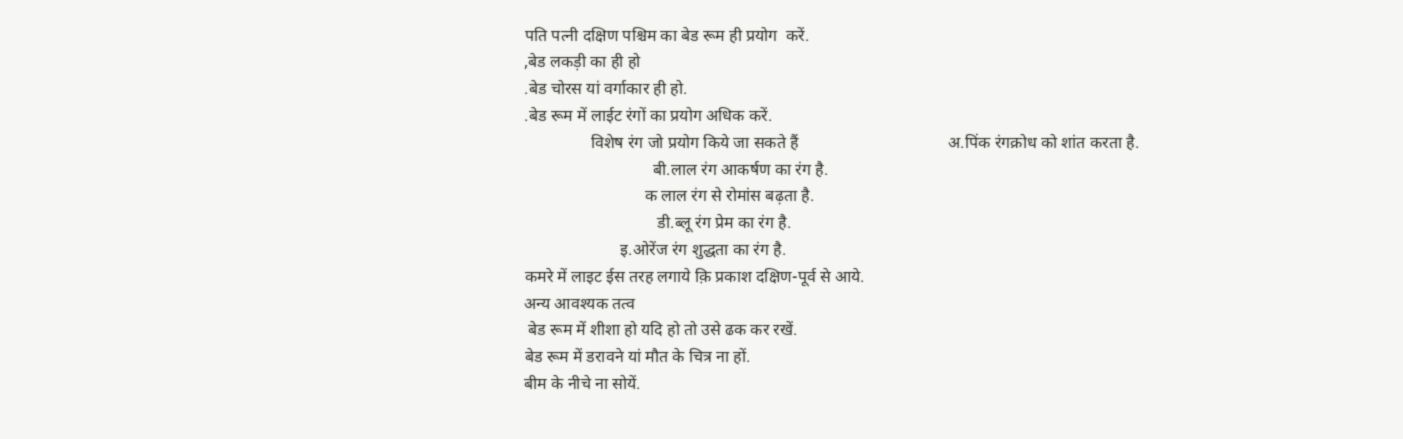पति पत्नी दक्षिण पश्चिम का बेड रूम ही प्रयोग  करें.
,बेड लकड़ी का ही हो
.बेड चोरस यां वर्गाकार ही हो.
.बेड रूम में लाईट रंगों का प्रयोग अधिक करें.
                विशेष रंग जो प्रयोग किये जा सकते हैं                                    अ.पिंक रंगक्रोध को शांत करता है.
                               बी.लाल रंग आकर्षण का रंग है.
                             क लाल रंग से रोमांस बढ़ता है.
                                डी.ब्लू रंग प्रेम का रंग है.
                       इ.ओरेंज रंग शुद्धता का रंग है.
कमरे में लाइट ईस तरह लगाये क़ि प्रकाश दक्षिण-पूर्व से आये.
अन्य आवश्यक तत्व
 बेड रूम में शीशा हो यदि हो तो उसे ढक कर रखें.
बेड रूम में डरावने यां मौत के चित्र ना हों.
बीम के नीचे ना सोयें.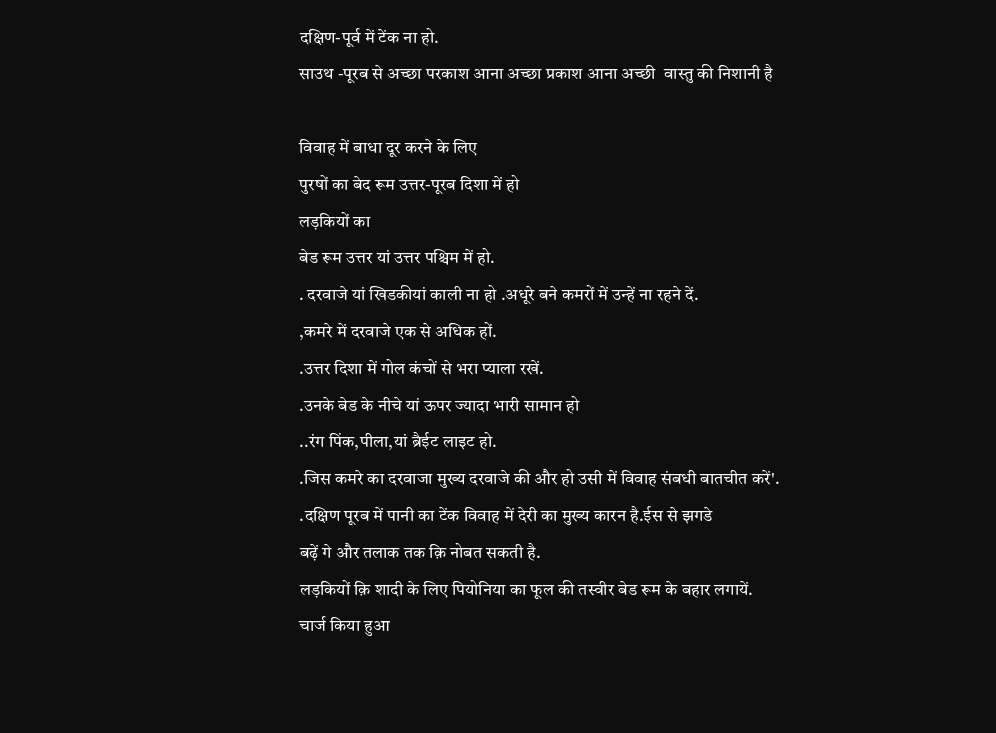दक्षिण-पूर्व में टेंक ना हो.
साउथ -पूरब से अच्छा परकाश आना अच्छा प्रकाश आना अच्छी  वास्तु की निशानी है

विवाह में बाधा दूर करने के लिए
पुरषों का बेद रूम उत्तर-पूरब दिशा में हो
लड़कियों का
बेड रूम उत्तर यां उत्तर पश्चिम में हो.
. दरवाजे यां खिडकीयां काली ना हो .अधूरे बने कमरों में उन्हें ना रहने दें.
,कमरे में दरवाजे एक से अधिक हों.
.उत्तर दिशा में गोल कंचों से भरा प्याला रखें.
.उनके बेड के नीचे यां ऊपर ज्यादा भारी सामान हो
..रंग पिंक,पीला,यां ब्रैईट लाइट हो.
.जिस कमरे का दरवाजा मुख्य दरवाजे की और हो उसी में विवाह संबधी बातचीत करें'.
.दक्षिण पूरब में पानी का टेंक विवाह में देरी का मुख्य कारन है.ईस से झगडे
बढ़ें गे और तलाक तक क़ि नोबत सकती है.
लड़कियों क़ि शादी के लिए पियोनिया का फूल की तस्वीर बेड रूम के बहार लगायें.
चार्ज किया हुआ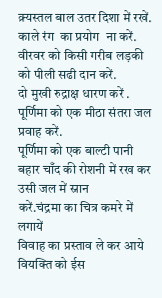क्र्यस्तल बाल उतर दिशा में रखें.
काले रंग  का प्रयोग  ना करें.
वीरवर को किसी गरीब लड़की को पीली सढी दान करें.
दो मुखी रुद्राक्ष धारण करें .
पूर्णिमा को एक मीठा संतरा जल प्रवाह करें.
पूर्णिमा को एक बाल्टी पानी बहार चाँद की रोशनी में रख कर उसी जल में स्नान
करें.चंद्रमा का चित्र कमरे में लगायें
विवाह का प्रस्ताव ले कर आये वियक्ति को ईस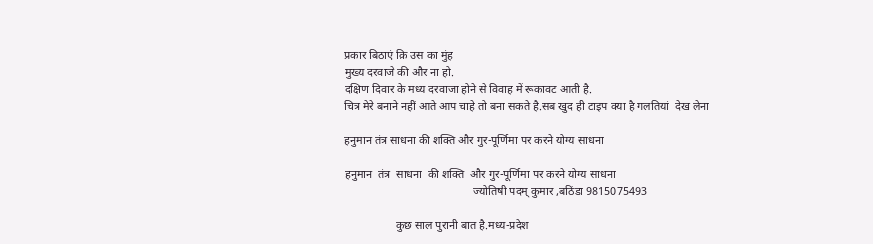प्रकार बिठाएं क़ि उस का मुंह
मुख्य दरवाजे की और ना हो.
दक्षिण दिवार के मध्य दरवाजा होने से विवाह में रूकावट आती है.
चित्र मेरे बनाने नहीं आते आप चाहे तो बना सकते है.सब खुद ही टाइप क्या है गलतियां  देख लेना

हनुमान तंत्र साधना की शक्ति और गुर-पूर्णिमा पर करने योग्य साधना

हनुमान  तंत्र  साधना  की शक्ति  और गुर-पूर्णिमा पर करने योग्य साधना
                                             ज्योतिषी पदम् कुमार ,बठिंडा 9815075493

                  कुछ साल पुरानी बात है.मध्य-प्रदेश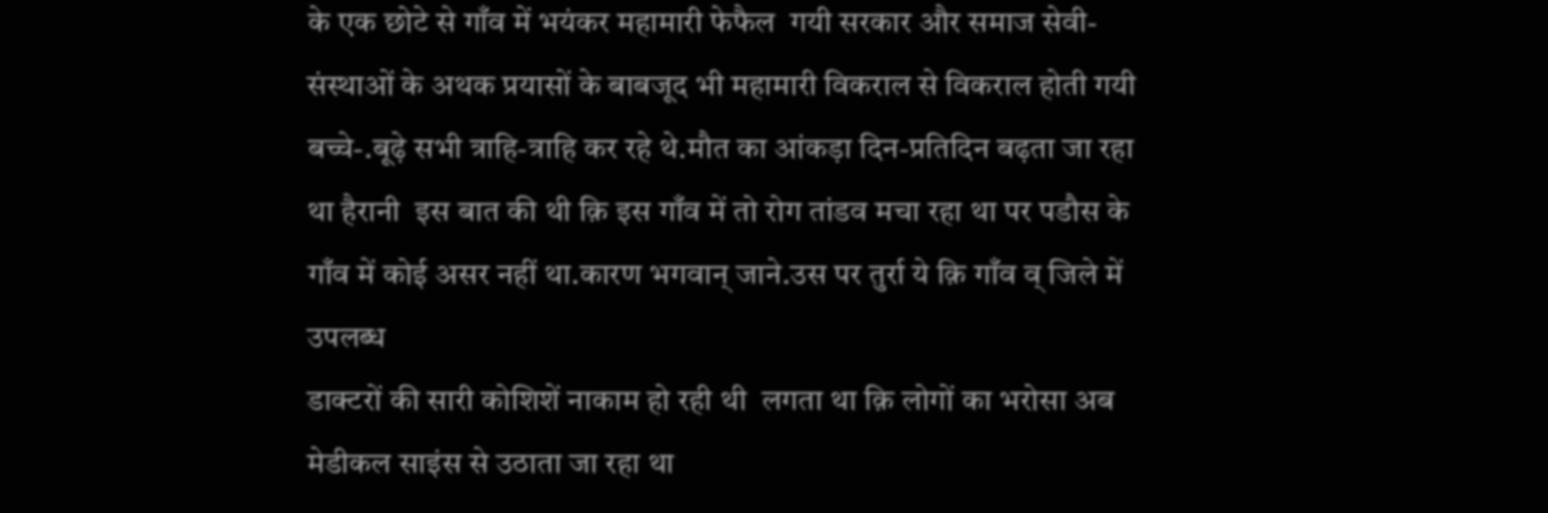के एक छोटे से गाँव में भयंकर महामारी फेफैल  गयी सरकार और समाज सेवी-संस्थाओं के अथक प्रयासों के बाबजूद भी महामारी विकराल से विकराल होती गयी बच्चे-.बूढ़े सभी त्राहि-त्राहि कर रहे थे.मौत का आंकड़ा दिन-प्रतिदिन बढ़ता जा रहा था हैरानी  इस बात की थी क़ि इस गाँव में तो रोग तांडव मचा रहा था पर पडौस के गाँव में कोई असर नहीं था.कारण भगवान् जाने.उस पर तुर्रा ये क़ि गाँव व् जिले में उपलब्ध
डाक्टरों की सारी कोशिशें नाकाम हो रही थी  लगता था क़ि लोगों का भरोसा अब मेडीकल साइंस से उठाता जा रहा था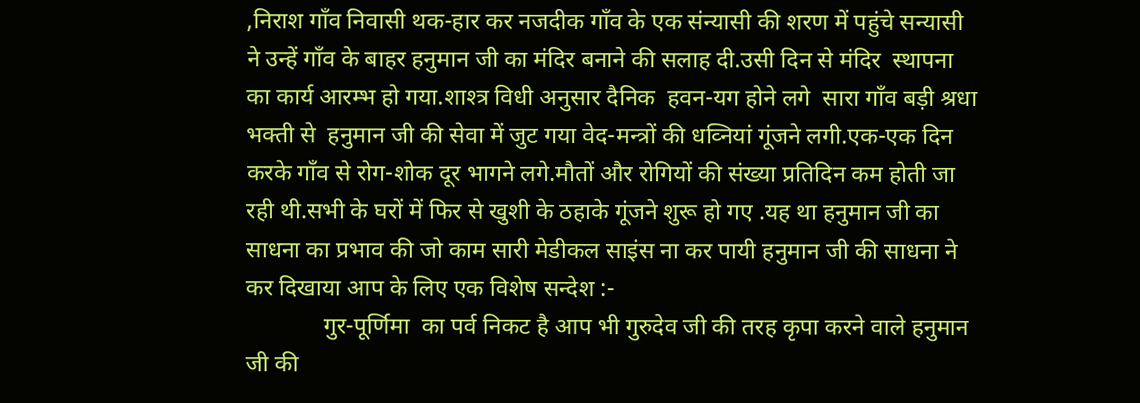,निराश गाँव निवासी थक-हार कर नजदीक गाँव के एक संन्यासी की शरण में पहुंचे सन्यासी ने उन्हें गाँव के बाहर हनुमान जी का मंदिर बनाने की सलाह दी.उसी दिन से मंदिर  स्थापना का कार्य आरम्भ हो गया.शाश्त्र विधी अनुसार दैनिक  हवन-यग होने लगे  सारा गाँव बड़ी श्रधा भक्ती से  हनुमान जी की सेवा में जुट गया वेद-मन्त्रों की धव्नियां गूंजने लगी.एक-एक दिन करके गाँव से रोग-शोक दूर भागने लगे.मौतों और रोगियों की संख्या प्रतिदिन कम होती जा रही थी.सभी के घरों में फिर से खुशी के ठहाके गूंजने शुरू हो गए .यह था हनुमान जी का साधना का प्रभाव की जो काम सारी मेडीकल साइंस ना कर पायी हनुमान जी की साधना ने कर दिखाया आप के लिए एक विशेष सन्देश :-
             गुर-पूर्णिमा  का पर्व निकट है आप भी गुरुदेव जी की तरह कृपा करने वाले हनुमान जी की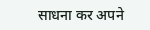साधना कर अपने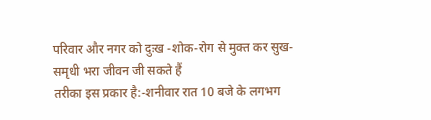परिवार और नगर को दुःख -शोक-रोग से मुक्त कर सुख-समृधी भरा जीवन जी सकते हैं
तरीका इस प्रकार है:-शनीवार रात 10 बजे के लगभग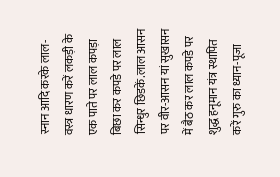स्नान आदि करके लाल-वस्त्र धारण करें लकड़ी के एक पाते पर लाल कपड़ा बिछा कर कपडे पर लाल सिन्धुर छिडकें.लाल आसन पर वीर-आसन यां सुखासन में बैठ कर लाल कपडे पर शुद्ध हनूमान यंत्र स्थापित करें गुरु का ध्यान-पूजा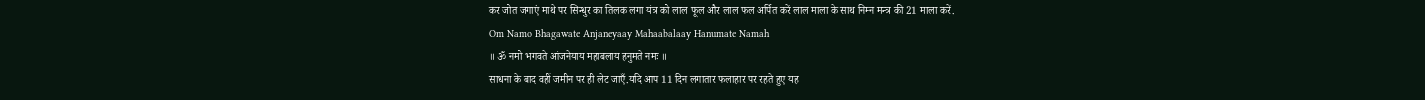कर जोत जगाएं माथे पर सिन्धुर का तिलक लगा यंत्र को लाल फूल और लाल फल अर्पित करें लाल माला के साथ निम्न मन्त्र की 21 माला करें.
Om Namo Bhagawate Anjaneyaay Mahaabalaay Hanumate Namah
॥ ॐ नमो भगवते आंजनेयाय महाबलाय हनुमते नमः ॥
साधना के बाद वहीं जमीन पर ही लेट जाएँ.यदि आप 11 दिन लगातार फलाहार पर रहते हुए यह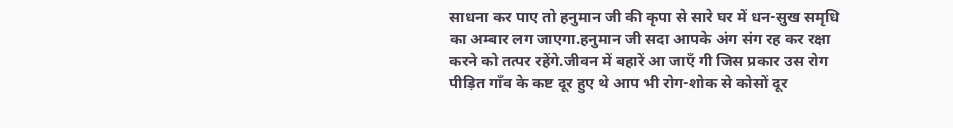साधना कर पाए तो हनुमान जी की कृपा से सारे घर में धन-सुख समृधि का अम्बार लग जाएगा.हनुमान जी सदा आपके अंग संग रह कर रक्षा करने को तत्पर रहेंगे.जीवन में बहारें आ जाएँ गी जिस प्रकार उस रोग पीड़ित गाँव के कष्ट दूर हुए थे आप भी रोग-शोक से कोसों दूर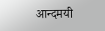आन्दमयी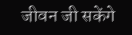जीवन जी सकेंगे